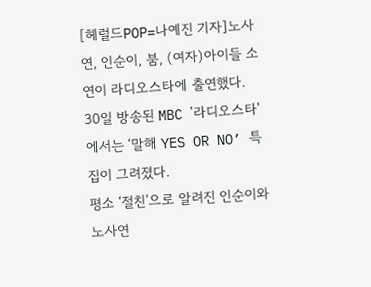[헤럴드POP=나예진 기자]노사연, 인순이, 붐, (여자)아이들 소연이 라디오스타에 출연했다.
30일 방송된 MBC '라디오스타'에서는 ‘말해 YES OR NO’ 특집이 그려졌다.
평소 ‘절친’으로 알려진 인순이와 노사연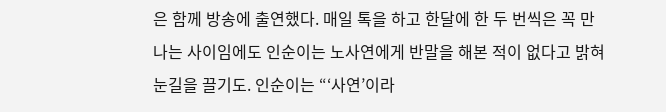은 함께 방송에 출연했다. 매일 톡을 하고 한달에 한 두 번씩은 꼭 만나는 사이임에도 인순이는 노사연에게 반말을 해본 적이 없다고 밝혀 눈길을 끌기도. 인순이는 “‘사연’이라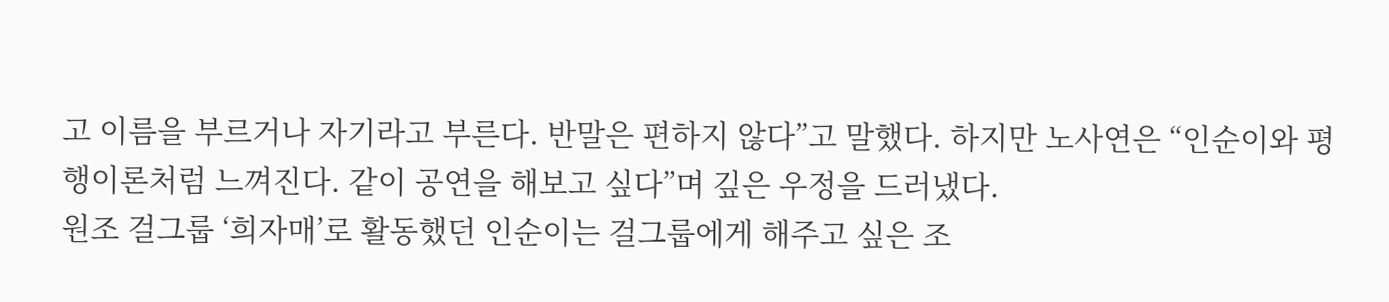고 이름을 부르거나 자기라고 부른다. 반말은 편하지 않다”고 말했다. 하지만 노사연은 “인순이와 평행이론처럼 느껴진다. 같이 공연을 해보고 싶다”며 깊은 우정을 드러냈다.
원조 걸그룹 ‘희자매’로 활동했던 인순이는 걸그룹에게 해주고 싶은 조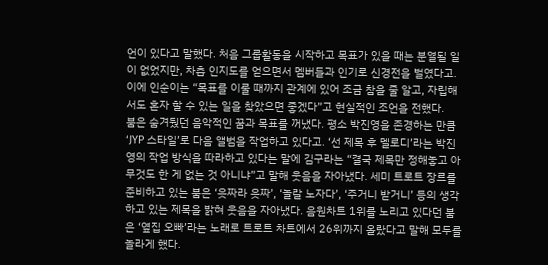언이 있다고 말했다. 처음 그룹활동을 시작하고 목표가 있을 때는 분열될 일이 없었지만, 차츰 인지도를 얻으면서 멤버들과 인기로 신경전을 벌였다고. 이에 인순이는 “목표를 이룰 때까지 관계에 있어 조금 참을 줄 알고, 자립해서도 혼자 할 수 있는 일을 찾았으면 좋겠다”고 현실적인 조언을 전했다.
붐은 숨겨뒀던 음악적인 꿈과 목표를 꺼냈다. 평소 박진영을 존경하는 만큼 ‘JYP 스타일’로 다음 앨범을 작업하고 있다고. ‘선 제목 후 멜로디’라는 박진영의 작업 방식을 따라하고 있다는 말에 김구라는 “결국 제목만 정해놓고 아무것도 한 게 없는 것 아니냐”고 말해 웃음을 자아냈다. 세미 트로트 장르를 준비하고 있는 붐은 ‘읏짜라 읏짜’, ‘놀랄 노자다’, ‘주거니 받거니’ 등의 생각하고 있는 제목을 밝혀 웃음을 자아냈다. 음원차트 1위를 노리고 있다던 붐은 ‘옆집 오빠’라는 노래로 트로트 차트에서 26위까지 올랐다고 말해 모두를 놀라게 했다.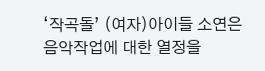‘작곡돌’ (여자)아이들 소연은 음악작업에 대한 열정을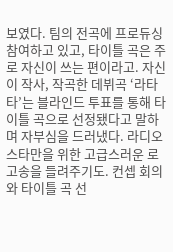보였다. 팀의 전곡에 프로듀싱 참여하고 있고, 타이틀 곡은 주로 자신이 쓰는 편이라고. 자신이 작사, 작곡한 데뷔곡 ‘라타타’는 블라인드 투표를 통해 타이틀 곡으로 선정됐다고 말하며 자부심을 드러냈다. 라디오스타만을 위한 고급스러운 로고송을 들려주기도. 컨셉 회의와 타이틀 곡 선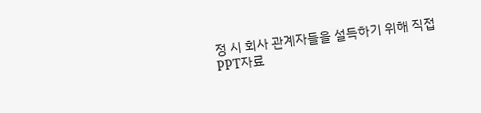정 시 회사 관계자들을 설득하기 위해 직접 PPT자료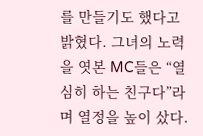를 만들기도 했다고 밝혔다. 그녀의 노력을 엿본 MC들은 “열심히 하는 친구다”라며 열정을 높이 샀다.